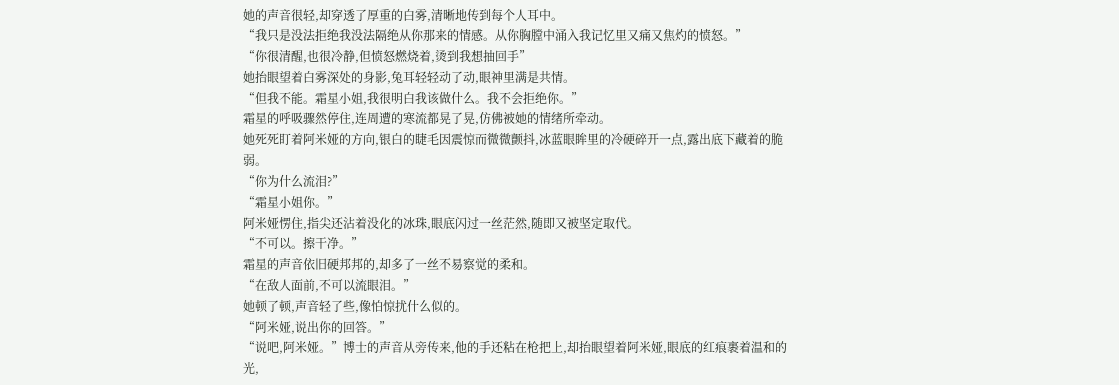她的声音很轻,却穿透了厚重的白雾,清晰地传到每个人耳中。
“我只是没法拒绝我没法隔绝从你那来的情感。从你胸膛中涌入我记忆里又痛又焦灼的愤怒。”
“你很清醒,也很冷静,但愤怒燃烧着,烫到我想抽回手”
她抬眼望着白雾深处的身影,兔耳轻轻动了动,眼神里满是共情。
“但我不能。霜星小姐,我很明白我该做什么。我不会拒绝你。”
霜星的呼吸骤然停住,连周遭的寒流都晃了晃,仿佛被她的情绪所牵动。
她死死盯着阿米娅的方向,银白的睫毛因震惊而微微颤抖,冰蓝眼眸里的冷硬碎开一点,露出底下藏着的脆弱。
“你为什么流泪?”
“霜星小姐你。”
阿米娅愣住,指尖还沾着没化的冰珠,眼底闪过一丝茫然,随即又被坚定取代。
“不可以。擦干净。”
霜星的声音依旧硬邦邦的,却多了一丝不易察觉的柔和。
“在敌人面前,不可以流眼泪。”
她顿了顿,声音轻了些,像怕惊扰什么似的。
“阿米娅,说出你的回答。”
“说吧,阿米娅。”博士的声音从旁传来,他的手还粘在枪把上,却抬眼望着阿米娅,眼底的红痕裹着温和的光,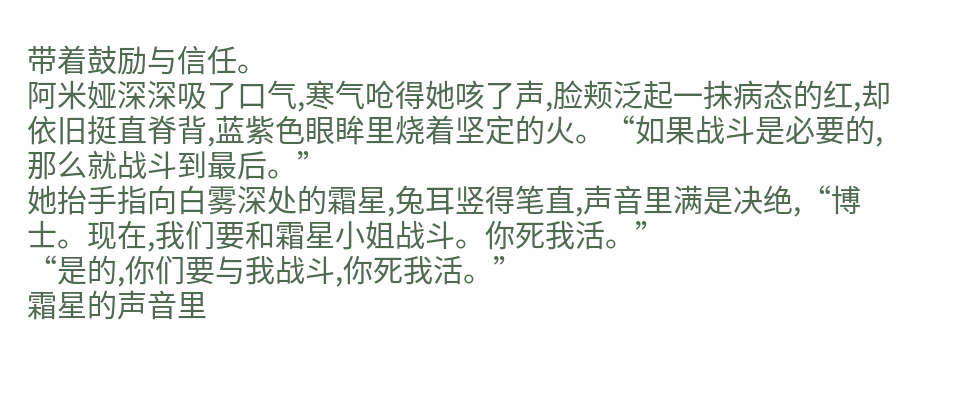带着鼓励与信任。
阿米娅深深吸了口气,寒气呛得她咳了声,脸颊泛起一抹病态的红,却依旧挺直脊背,蓝紫色眼眸里烧着坚定的火。“如果战斗是必要的,那么就战斗到最后。”
她抬手指向白雾深处的霜星,兔耳竖得笔直,声音里满是决绝,“博士。现在,我们要和霜星小姐战斗。你死我活。”
“是的,你们要与我战斗,你死我活。”
霜星的声音里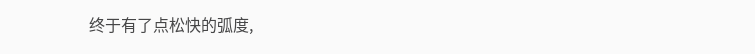终于有了点松快的弧度,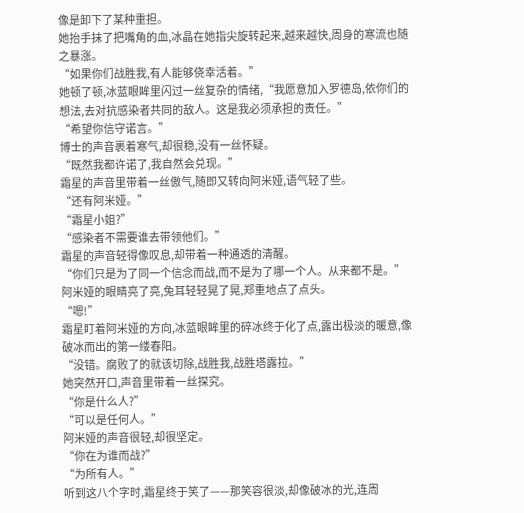像是卸下了某种重担。
她抬手抹了把嘴角的血,冰晶在她指尖旋转起来,越来越快,周身的寒流也随之暴涨。
“如果你们战胜我,有人能够侥幸活着。”
她顿了顿,冰蓝眼眸里闪过一丝复杂的情绪,“我愿意加入罗德岛,依你们的想法,去对抗感染者共同的敌人。这是我必须承担的责任。”
“希望你信守诺言。”
博士的声音裹着寒气,却很稳,没有一丝怀疑。
“既然我都许诺了,我自然会兑现。”
霜星的声音里带着一丝傲气,随即又转向阿米娅,语气轻了些。
“还有阿米娅。”
“霜星小姐?”
“感染者不需要谁去带领他们。”
霜星的声音轻得像叹息,却带着一种通透的清醒。
“你们只是为了同一个信念而战,而不是为了哪一个人。从来都不是。”
阿米娅的眼睛亮了亮,兔耳轻轻晃了晃,郑重地点了点头。
“嗯!”
霜星盯着阿米娅的方向,冰蓝眼眸里的碎冰终于化了点,露出极淡的暖意,像破冰而出的第一缕春阳。
“没错。腐败了的就该切除,战胜我,战胜塔露拉。”
她突然开口,声音里带着一丝探究。
“你是什么人?”
“可以是任何人。”
阿米娅的声音很轻,却很坚定。
“你在为谁而战?”
“为所有人。”
听到这八个字时,霜星终于笑了——那笑容很淡,却像破冰的光,连周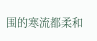围的寒流都柔和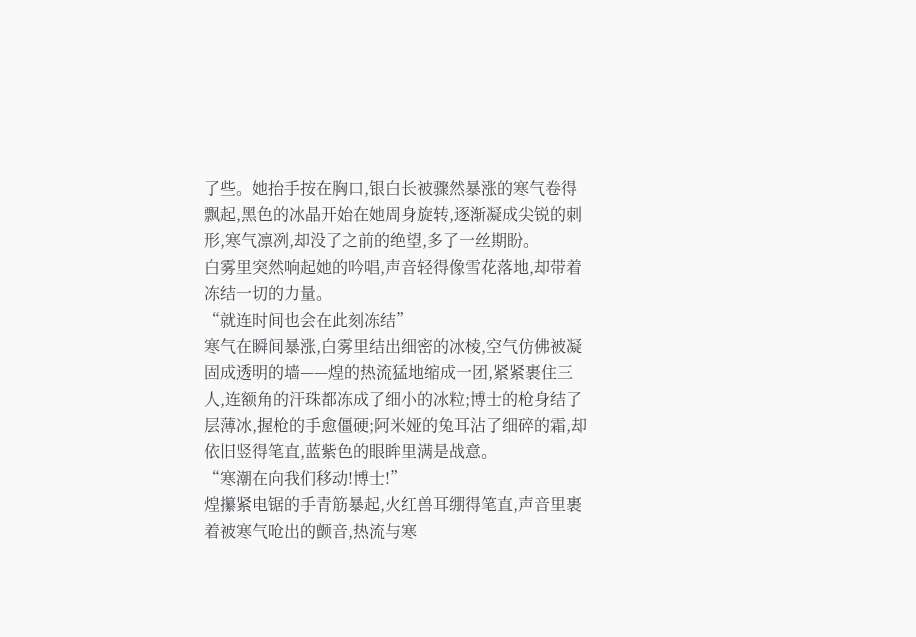了些。她抬手按在胸口,银白长被骤然暴涨的寒气卷得飘起,黑色的冰晶开始在她周身旋转,逐渐凝成尖锐的刺形,寒气凛冽,却没了之前的绝望,多了一丝期盼。
白雾里突然响起她的吟唱,声音轻得像雪花落地,却带着冻结一切的力量。
“就连时间也会在此刻冻结”
寒气在瞬间暴涨,白雾里结出细密的冰棱,空气仿佛被凝固成透明的墙——煌的热流猛地缩成一团,紧紧裹住三人,连额角的汗珠都冻成了细小的冰粒;博士的枪身结了层薄冰,握枪的手愈僵硬;阿米娅的兔耳沾了细碎的霜,却依旧竖得笔直,蓝紫色的眼眸里满是战意。
“寒潮在向我们移动!博士!”
煌攥紧电锯的手青筋暴起,火红兽耳绷得笔直,声音里裹着被寒气呛出的颤音,热流与寒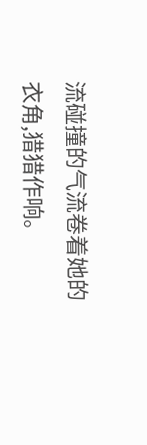流碰撞的气流卷着她的衣角,猎猎作响。